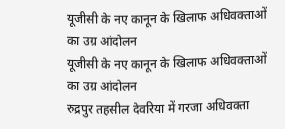यूजीसी के नए कानून के खिलाफ अधिवक्ताओं का उग्र आंदोलन
यूजीसी के नए कानून के खिलाफ अधिवक्ताओं का उग्र आंदोलन
रुद्रपुर तहसील देवरिया में गरजा अधिवक्ता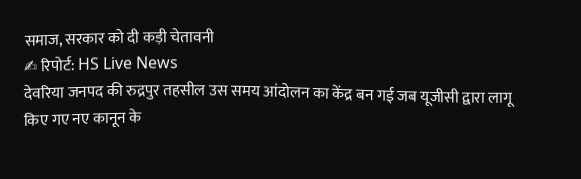समाज, सरकार को दी कड़ी चेतावनी
✍ रिपोर्ट: HS Live News
देवरिया जनपद की रुद्रपुर तहसील उस समय आंदोलन का केंद्र बन गई जब यूजीसी द्वारा लागू किए गए नए कानून के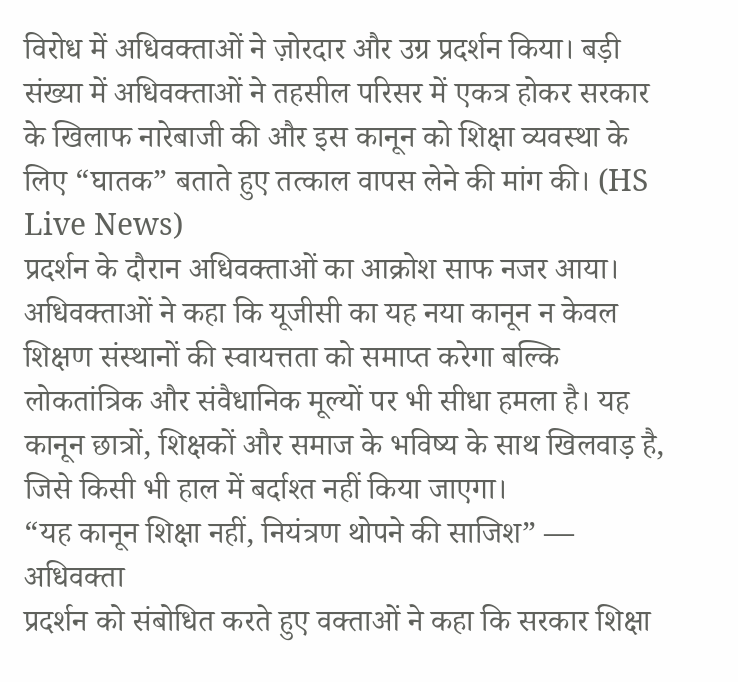विरोध में अधिवक्ताओं ने ज़ोरदार और उग्र प्रदर्शन किया। बड़ी संख्या में अधिवक्ताओं ने तहसील परिसर में एकत्र होकर सरकार के खिलाफ नारेबाजी की और इस कानून को शिक्षा व्यवस्था के लिए “घातक” बताते हुए तत्काल वापस लेने की मांग की। (HS Live News)
प्रदर्शन के दौरान अधिवक्ताओं का आक्रोश साफ नजर आया। अधिवक्ताओं ने कहा कि यूजीसी का यह नया कानून न केवल शिक्षण संस्थानों की स्वायत्तता को समाप्त करेगा बल्कि लोकतांत्रिक और संवैधानिक मूल्यों पर भी सीधा हमला है। यह कानून छात्रों, शिक्षकों और समाज के भविष्य के साथ खिलवाड़ है, जिसे किसी भी हाल में बर्दाश्त नहीं किया जाएगा।
“यह कानून शिक्षा नहीं, नियंत्रण थोपने की साजिश” — अधिवक्ता
प्रदर्शन को संबोधित करते हुए वक्ताओं ने कहा कि सरकार शिक्षा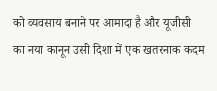को व्यवसाय बनाने पर आमादा है और यूजीसी का नया कानून उसी दिशा में एक खतरनाक कदम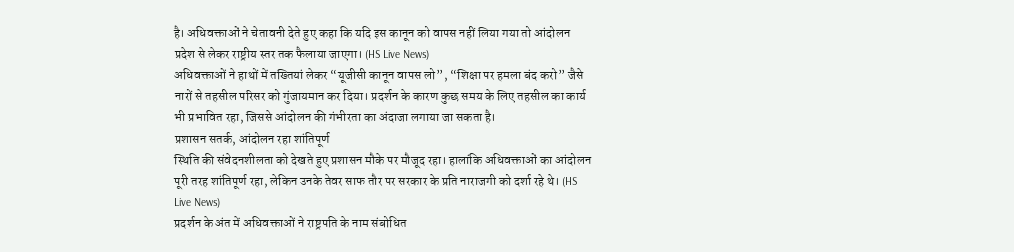है। अधिवक्ताओं ने चेतावनी देते हुए कहा कि यदि इस कानून को वापस नहीं लिया गया तो आंदोलन प्रदेश से लेकर राष्ट्रीय स्तर तक फैलाया जाएगा। (HS Live News)
अधिवक्ताओं ने हाथों में तख्तियां लेकर “यूजीसी कानून वापस लो”, “शिक्षा पर हमला बंद करो” जैसे नारों से तहसील परिसर को गुंजायमान कर दिया। प्रदर्शन के कारण कुछ समय के लिए तहसील का कार्य भी प्रभावित रहा, जिससे आंदोलन की गंभीरता का अंदाजा लगाया जा सकता है।
प्रशासन सतर्क, आंदोलन रहा शांतिपूर्ण
स्थिति की संवेदनशीलता को देखते हुए प्रशासन मौके पर मौजूद रहा। हालांकि अधिवक्ताओं का आंदोलन पूरी तरह शांतिपूर्ण रहा, लेकिन उनके तेवर साफ तौर पर सरकार के प्रति नाराजगी को दर्शा रहे थे। (HS Live News)
प्रदर्शन के अंत में अधिवक्ताओं ने राष्ट्रपति के नाम संबोधित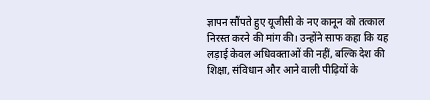ज्ञापन सौंपते हुए यूजीसी के नए कानून को तत्काल निरस्त करने की मांग की। उन्होंने साफ कहा कि यह लड़ाई केवल अधिवक्ताओं की नहीं, बल्कि देश की शिक्षा, संविधान और आने वाली पीढ़ियों के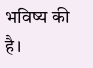भविष्य की है।